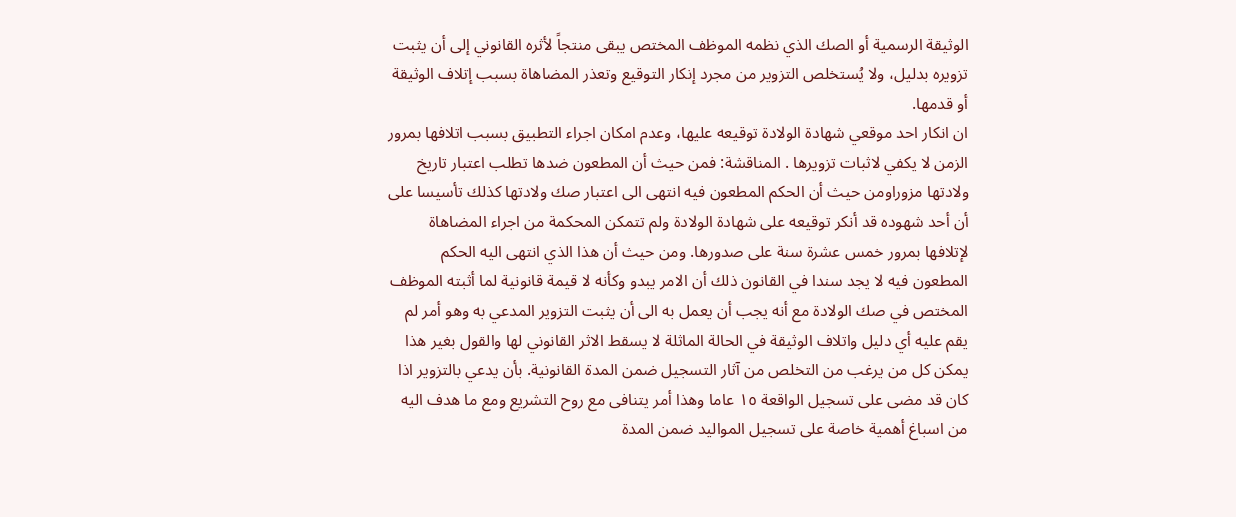الوثيقة الرسمية أو الصك الذي نظمه الموظف المختص يبقى منتجاً لأثره القانوني إلى أن يثبت تزويره بدليل، ولا يُستخلص التزوير من مجرد إنكار التوقيع وتعذر المضاهاة بسبب إتلاف الوثيقة أو قدمها.
ان انكار احد موقعي شهادة الولادة توقيعه عليها، وعدم امكان اجراء التطبيق بسبب اتلافها بمرور الزمن لا يكفي لاثبات تزويرها . المناقشة: فمن حيث أن المطعون ضدها تطلب اعتبار تاريخ ولادتها مزوراومن حيث أن الحكم المطعون فيه انتهى الى اعتبار صك ولادتها كذلك تأسيسا على أن أحد شهوده قد أنكر توقيعه على شهادة الولادة ولم تتمكن المحكمة من اجراء المضاهاة لإتلافها بمرور خمس عشرة سنة على صدورها. ومن حيث أن هذا الذي انتهى اليه الحكم المطعون فيه لا يجد سندا في القانون ذلك أن الامر يبدو وكأنه لا قيمة قانونية لما أثبته الموظف المختص في صك الولادة مع أنه يجب أن يعمل به الى أن يثبت التزوير المدعي به وهو أمر لم يقم عليه أي دليل واتلاف الوثيقة في الحالة الماثلة لا يسقط الاثر القانوني لها والقول بغير هذا يمكن كل من يرغب من التخلص من آثار التسجيل ضمن المدة القانونية. بأن يدعي بالتزوير اذا كان قد مضى على تسجيل الواقعة ١٥ عاما وهذا أمر يتنافى مع روح التشريع ومع ما هدف اليه من اسباغ أهمية خاصة على تسجيل المواليد ضمن المدة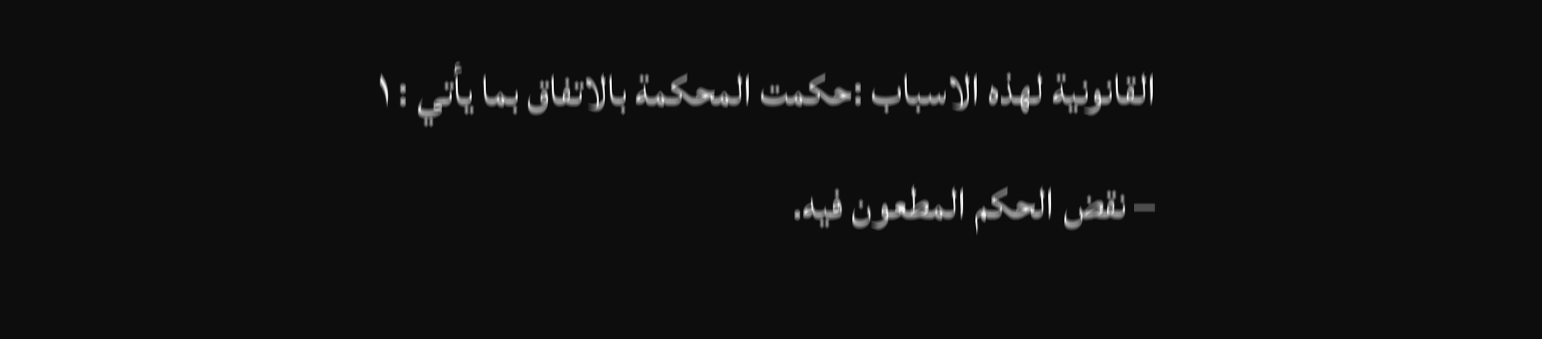القانونية لهذه الاسباب :حكمت المحكمة بالاتفاق بما يأتي : ۱ – نقض الحكم المطعون فيه.